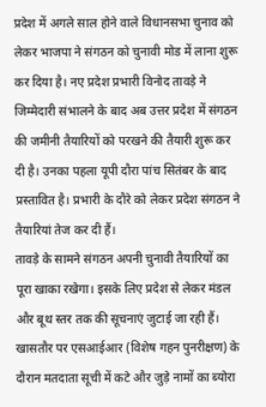प्रदेश में अगले साल होने वाले विधानसभा चुनाव को लेकर भाजपा ने संगठन को चुनावी मोड में लाना शुरू कर दिया है। नए प्रदेश प्रभारी विनोद तावड़े ने जिम्मेदारी संभालने के बाद अब उत्तर प्रदेश में संगठन की जमीनी तैयारियों को परखने की तैयारी शुरू कर दी है। उनका पहला यूपी दौरा पांच सितंबर के बाद प्रस्तावित है। प्रभारी के दौरे को लेकर प्रदेश संगठन ने तैयारियां तेज कर दी हैं।
तावड़े के सामने संगठन अपनी चुनावी तैयारियों का पूरा खाका रखेगा। इसके लिए प्रदेश से लेकर मंडल और बूथ स्तर तक की सूचनाएं जुटाई जा रही हैं। खासतौर पर एसआईआर (विशेष गहन पुनरीक्षण) के दौरान मतदाता सूची में कटे और जुड़े नामों का ब्योरा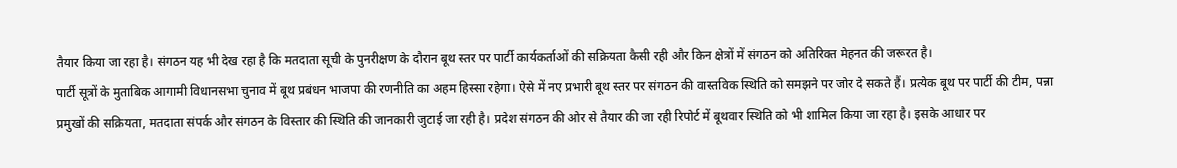तैयार किया जा रहा है। संगठन यह भी देख रहा है कि मतदाता सूची के पुनरीक्षण के दौरान बूथ स्तर पर पार्टी कार्यकर्ताओं की सक्रियता कैसी रही और किन क्षेत्रों में संगठन को अतिरिक्त मेहनत की जरूरत है।
पार्टी सूत्रों के मुताबिक आगामी विधानसभा चुनाव में बूथ प्रबंधन भाजपा की रणनीति का अहम हिस्सा रहेगा। ऐसे में नए प्रभारी बूथ स्तर पर संगठन की वास्तविक स्थिति को समझने पर जोर दे सकते हैं। प्रत्येक बूथ पर पार्टी की टीम, पन्ना प्रमुखों की सक्रियता, मतदाता संपर्क और संगठन के विस्तार की स्थिति की जानकारी जुटाई जा रही है। प्रदेश संगठन की ओर से तैयार की जा रही रिपोर्ट में बूथवार स्थिति को भी शामिल किया जा रहा है। इसके आधार पर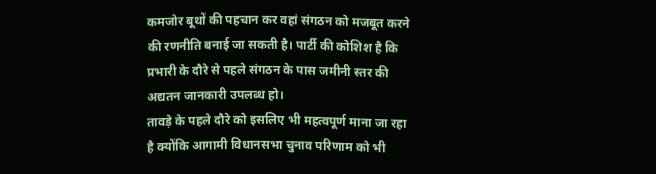कमजोर बूथों की पहचान कर वहां संगठन को मजबूत करने की रणनीति बनाई जा सकती है। पार्टी की कोशिश है कि प्रभारी के दौरे से पहले संगठन के पास जमीनी स्तर की अद्यतन जानकारी उपलब्ध हो।
तावड़े के पहले दौरे को इसलिए भी महत्वपूर्ण माना जा रहा है क्योंकि आगामी विधानसभा चुनाव परिणाम को भी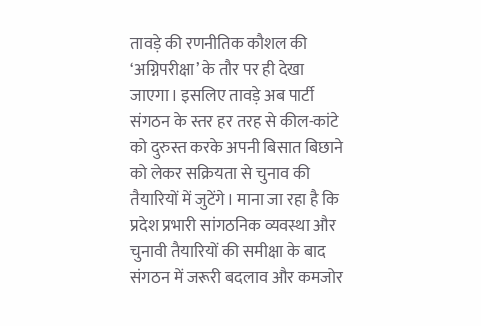तावड़े की रणनीतिक कौशल की ‘अग्निपरीक्षा’ के तौर पर ही देखा जाएगा। इसलिए तावड़े अब पार्टी संगठन के स्तर हर तरह से कील-कांटे को दुरुस्त करके अपनी बिसात बिछाने को लेकर सक्रियता से चुनाव की तैयारियों में जुटेंगे। माना जा रहा है कि प्रदेश प्रभारी सांगठनिक व्यवस्था और चुनावी तैयारियों की समीक्षा के बाद संगठन में जरूरी बदलाव और कमजोर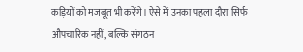कड़ियों को मजबूत भी करेंगे। ऐसे में उनका पहला दौरा सिर्फ औपचारिक नहीं, बल्कि संगठन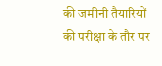की जमीनी तैयारियों की परीक्षा के तौर पर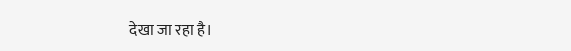देखा जा रहा है।